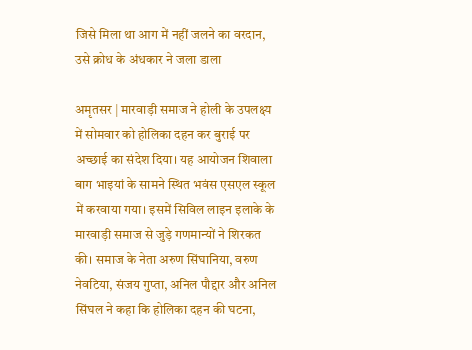जिसे मिला था आग में नहीं जलने का वरदान, उसे क्रोध के अंधकार ने जला डाला

अमृतसर | मारवाड़ी समाज ने होली के उपलक्ष्य में सोमवार को होलिका दहन कर बुराई पर अच्छाई का संदेश दिया। यह आयोजन शिवाला बाग भाइयां के सामने स्थित भवंस एसएल स्कूल में करवाया गया। इसमें सिविल लाइन इलाके के मारवाड़ी समाज से जुड़े गणमान्यों ने शिरकत की। समाज के नेता अरुण सिंघानिया, वरुण नेवटिया, संजय गुप्ता, अनिल पौद्दार और अनिल सिंघल ने कहा कि होलिका दहन की घटना,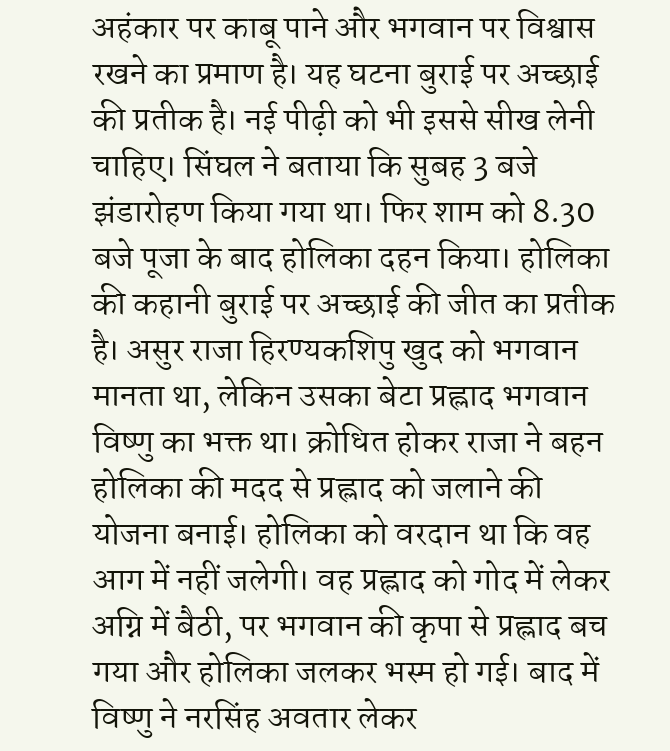अहंकार पर काबू पाने और भगवान पर विश्वास रखने का प्रमाण है। यह घटना बुराई पर अच्छाई की प्रतीक है। नई पीढ़ी को भी इससे सीख लेनी चाहिए। सिंघल ने बताया कि सुबह 3 बजे झंडारोहण किया गया था। फिर शाम को 8.30 बजे पूजा के बाद होलिका दहन किया। होलिका की कहानी बुराई पर अच्छाई की जीत का प्रतीक है। असुर राजा हिरण्यकशिपु खुद को भगवान मानता था, लेकिन उसका बेटा प्रह्लाद भगवान विष्णु का भक्त था। क्रोधित होकर राजा ने बहन होलिका की मदद से प्रह्लाद को जलाने की योजना बनाई। होलिका को वरदान था कि वह आग में नहीं जलेगी। वह प्रह्लाद को गोद में लेकर अग्नि में बैठी, पर भगवान की कृपा से प्रह्लाद बच गया और होलिका जलकर भस्म हो गई। बाद में विष्णु ने नरसिंह अवतार लेकर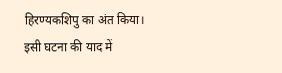हिरण्यकशिपु का अंत किया। इसी घटना की याद में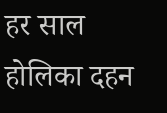हर साल होलिका दहन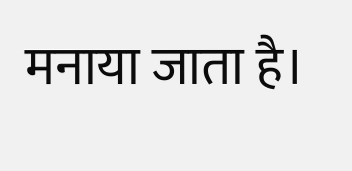मनाया जाता है।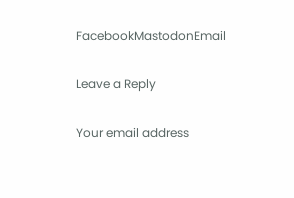FacebookMastodonEmail

Leave a Reply

Your email address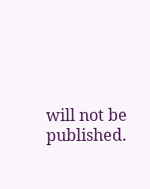will not be published.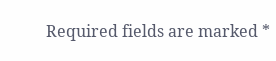Required fields are marked *